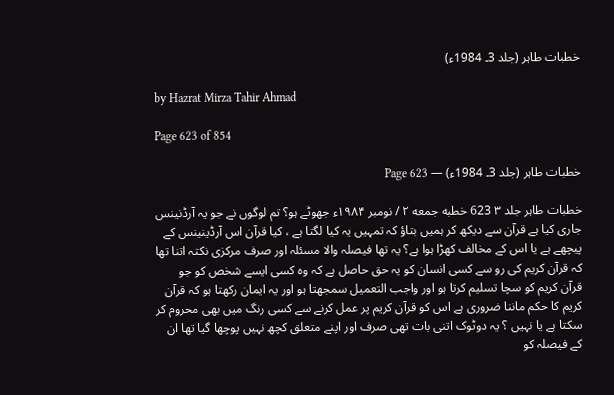خطبات طاہر (جلد 3۔ 1984ء)

by Hazrat Mirza Tahir Ahmad

Page 623 of 854

خطبات طاہر (جلد 3۔ 1984ء) — Page 623

خطبات طاہر جلد ۳ 623 خطبه جمعه ۲ / نومبر ۱۹۸۴ء جھوٹے ہو؟ تم لوگوں نے جو یہ آرڈنینس جاری کیا ہے قرآن سے دیکھ کر ہمیں بتاؤ کہ تمہیں یہ کیا لگتا ہے ، کیا قرآن اس آرڈینینس کے پیچھے ہے یا اس کے مخالف کھڑا ہوا ہے؟ یہ تھا فیصلہ والا مسئلہ اور صرف مرکزی نکتہ اتنا تھا کہ قرآن کریم کی رو سے کسی انسان کو یہ حق حاصل ہے کہ وہ کسی ایسے شخص کو جو قرآن کریم کو سچا تسلیم کرتا ہو اور واجب التعمیل سمجھتا ہو اور یہ ایمان رکھتا ہو کہ قرآن کریم کا حکم ماننا ضروری ہے اس کو قرآن کریم پر عمل کرنے سے کسی رنگ میں بھی محروم کر سکتا ہے یا نہیں ؟ یہ دوٹوک اتنی بات تھی صرف اور اپنے متعلق کچھ نہیں پوچھا گیا تھا ان کے فیصلہ کو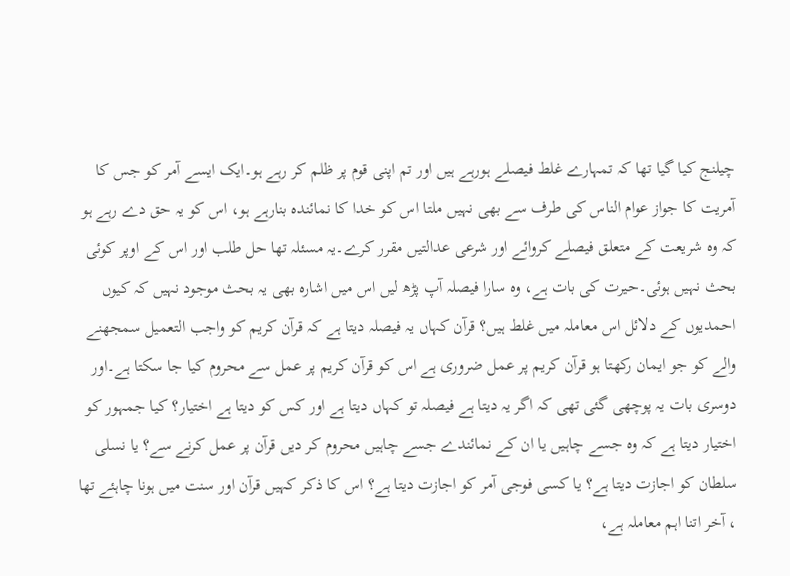چیلنج کیا گیا تھا کہ تمہارے غلط فیصلے ہورہے ہیں اور تم اپنی قوم پر ظلم کر رہے ہو۔ایک ایسے آمر کو جس کا آمریت کا جواز عوام الناس کی طرف سے بھی نہیں ملتا اس کو خدا کا نمائندہ بنارہے ہو، اس کو یہ حق دے رہے ہو کہ وہ شریعت کے متعلق فیصلے کروائے اور شرعی عدالتیں مقرر کرے۔یہ مسئلہ تھا حل طلب اور اس کے اوپر کوئی بحث نہیں ہوئی۔حیرت کی بات ہے، وہ سارا فیصلہ آپ پڑھ لیں اس میں اشارہ بھی یہ بحث موجود نہیں کہ کیوں احمدیوں کے دلائل اس معاملہ میں غلط ہیں؟ قرآن کہاں یہ فیصلہ دیتا ہے کہ قرآن کریم کو واجب التعمیل سمجھنے والے کو جو ایمان رکھتا ہو قرآن کریم پر عمل ضروری ہے اس کو قرآن کریم پر عمل سے محروم کیا جا سکتا ہے۔اور دوسری بات یہ پوچھی گئی تھی کہ اگر یہ دیتا ہے فیصلہ تو کہاں دیتا ہے اور کس کو دیتا ہے اختیار؟ کیا جمہور کو اختیار دیتا ہے کہ وہ جسے چاہیں یا ان کے نمائندے جسے چاہیں محروم کر دیں قرآن پر عمل کرنے سے؟ یا نسلی سلطان کو اجازت دیتا ہے؟ یا کسی فوجی آمر کو اجازت دیتا ہے؟ اس کا ذکر کہیں قرآن اور سنت میں ہونا چاہئے تھا ، آخر اتنا اہم معاملہ ہے،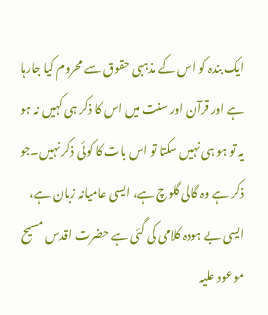ایک بندہ کو اس کے مذہبی حقوق سے محروم کیا جارہا ہے اور قرآن اور سنت میں اس کا ذکر ہی کہیں نہ ہو یہ تو ہو ہی نہیں سکتا تو اس بات کا کوئی ذکر نہیں۔جو ذکر ہے وہ گالی گلوچ ہے، ایسی عامیانہ زبان ہے، ایسی بے ہودہ کلامی کی گئی ہے حضرت اقدس مسیح موعود علیہ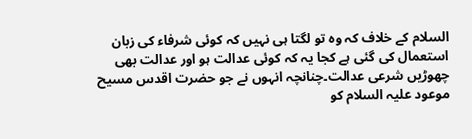السلام کے خلاف کہ وہ تو لگتا ہی نہیں کہ کوئی شرفاء کی زبان استعمال کی گئی ہے کجا یہ کہ کوئی عدالت ہو اور عدالت بھی چھوڑیں شرعی عدالت۔چنانچہ انہوں نے جو حضرت اقدس مسیح موعود علیہ السلام کو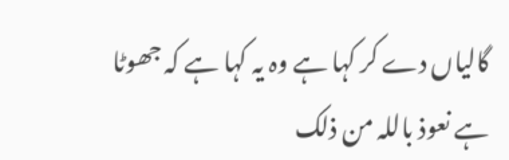گالیاں دے کر کہا ہے وہ یہ کہا ہے کہ جھوٹا ہے نعوذ باللہ من ذلک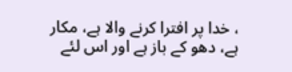، خدا پر افترا کرنے والا ہے، مکار ہے، دھو کے باز ہے اور اس لئے